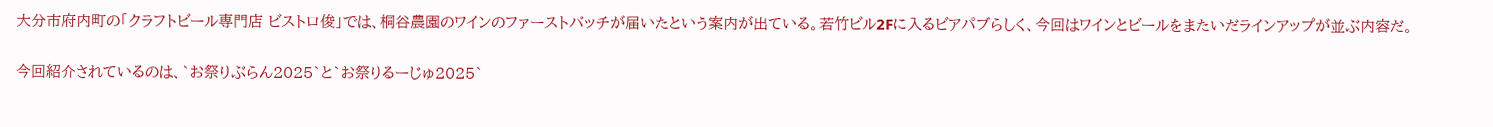大分市府内町の「クラフトビール専門店 ビストロ俊」では、桐谷農園のワインのファーストバッチが届いたという案内が出ている。若竹ビル2Fに入るビアパブらしく、今回はワインとビールをまたいだラインアップが並ぶ内容だ。

今回紹介されているのは、`お祭りぶらん2025`と`お祭りるーじゅ2025`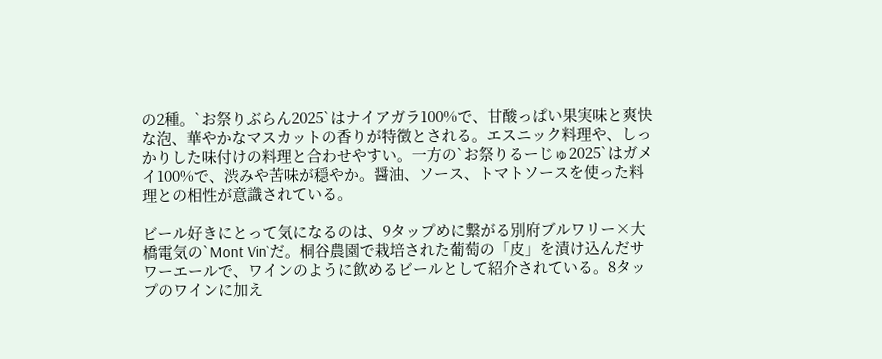の2種。`お祭りぶらん2025`はナイアガラ100%で、甘酸っぱい果実味と爽快な泡、華やかなマスカットの香りが特徴とされる。エスニック料理や、しっかりした味付けの料理と合わせやすい。一方の`お祭りるーじゅ2025`はガメイ100%で、渋みや苦味が穏やか。醤油、ソース、トマトソースを使った料理との相性が意識されている。

ビール好きにとって気になるのは、9タップめに繋がる別府ブルワリー×大橋電気の`Mont Vin`だ。桐谷農園で栽培された葡萄の「皮」を漬け込んだサワーエールで、ワインのように飲めるビールとして紹介されている。8タップのワインに加え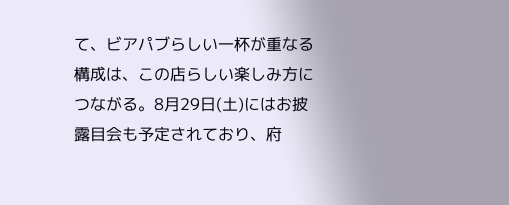て、ビアパブらしい一杯が重なる構成は、この店らしい楽しみ方につながる。8月29日(土)にはお披露目会も予定されており、府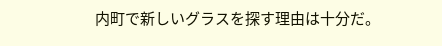内町で新しいグラスを探す理由は十分だ。